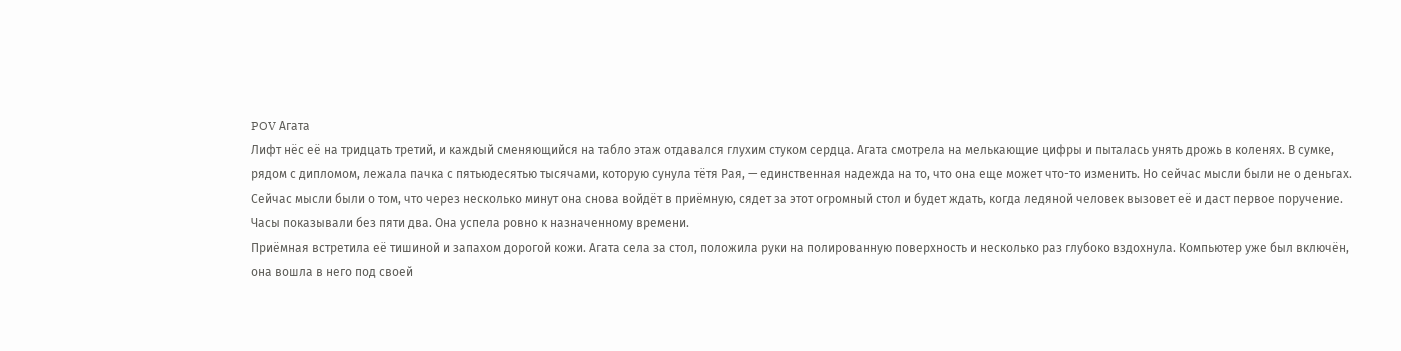POV Агата
Лифт нёс её на тридцать третий, и каждый сменяющийся на табло этаж отдавался глухим стуком сердца. Агата смотрела на мелькающие цифры и пыталась унять дрожь в коленях. В сумке, рядом с дипломом, лежала пачка с пятьюдесятью тысячами, которую сунула тётя Рая, — единственная надежда на то, что она еще может что-то изменить. Но сейчас мысли были не о деньгах. Сейчас мысли были о том, что через несколько минут она снова войдёт в приёмную, сядет за этот огромный стол и будет ждать, когда ледяной человек вызовет её и даст первое поручение.
Часы показывали без пяти два. Она успела ровно к назначенному времени.
Приёмная встретила её тишиной и запахом дорогой кожи. Агата села за стол, положила руки на полированную поверхность и несколько раз глубоко вздохнула. Компьютер уже был включён, она вошла в него под своей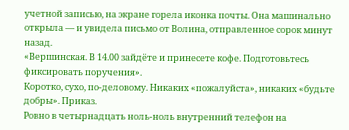учетной записью, на экране горела иконка почты. Она машинально открыла — и увидела письмо от Волина, отправленное сорок минут назад.
«Вершинская. В 14.00 зайдёте и принесете кофе. Подготовьтесь фиксировать поручения».
Коротко, сухо, по-деловому. Никаких «пожалуйста», никаких «будьте добры». Приказ.
Ровно в четырнадцать ноль-ноль внутренний телефон на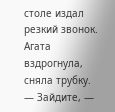столе издал резкий звонок. Агата вздрогнула, сняла трубку.
— Зайдите, —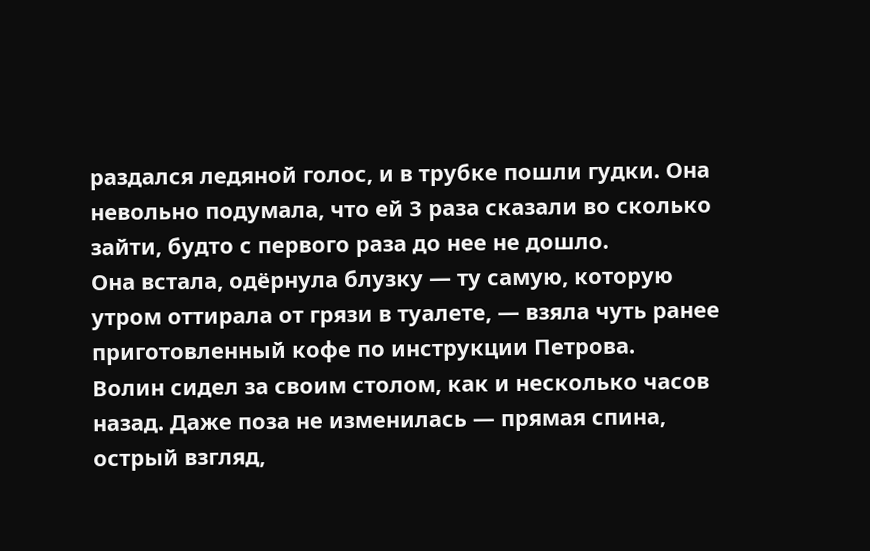раздался ледяной голос, и в трубке пошли гудки. Она невольно подумала, что ей 3 раза сказали во сколько зайти, будто с первого раза до нее не дошло.
Она встала, одёрнула блузку — ту самую, которую утром оттирала от грязи в туалете, — взяла чуть ранее приготовленный кофе по инструкции Петрова.
Волин сидел за своим столом, как и несколько часов назад. Даже поза не изменилась — прямая спина, острый взгляд,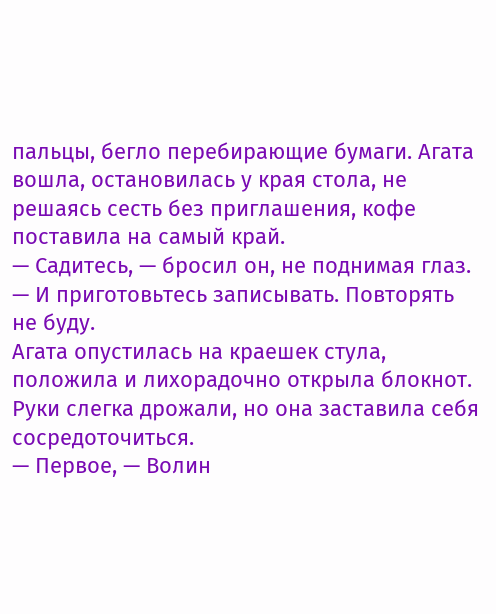пальцы, бегло перебирающие бумаги. Агата вошла, остановилась у края стола, не решаясь сесть без приглашения, кофе поставила на самый край.
— Садитесь, — бросил он, не поднимая глаз. — И приготовьтесь записывать. Повторять не буду.
Агата опустилась на краешек стула, положила и лихорадочно открыла блокнот. Руки слегка дрожали, но она заставила себя сосредоточиться.
— Первое, — Волин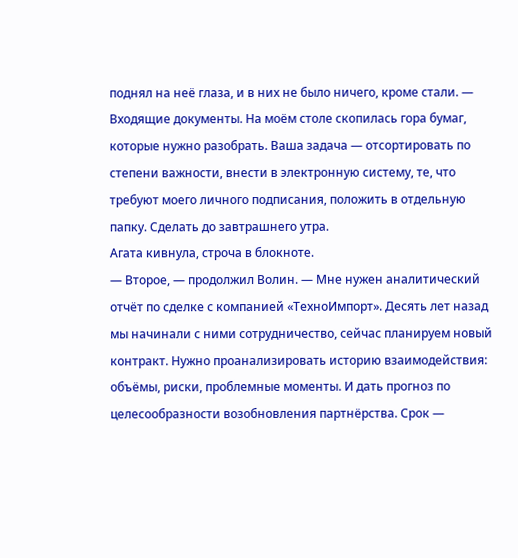поднял на неё глаза, и в них не было ничего, кроме стали. — Входящие документы. На моём столе скопилась гора бумаг, которые нужно разобрать. Ваша задача — отсортировать по степени важности, внести в электронную систему, те, что требуют моего личного подписания, положить в отдельную папку. Сделать до завтрашнего утра.
Агата кивнула, строча в блокноте.
— Второе, — продолжил Волин. — Мне нужен аналитический отчёт по сделке с компанией «ТехноИмпорт». Десять лет назад мы начинали с ними сотрудничество, сейчас планируем новый контракт. Нужно проанализировать историю взаимодействия: объёмы, риски, проблемные моменты. И дать прогноз по целесообразности возобновления партнёрства. Срок —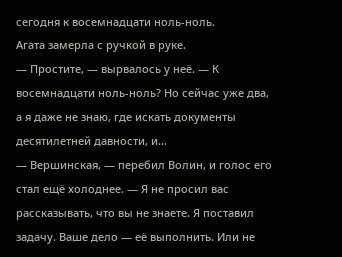сегодня к восемнадцати ноль-ноль.
Агата замерла с ручкой в руке.
— Простите, — вырвалось у неё. — К восемнадцати ноль-ноль? Но сейчас уже два, а я даже не знаю, где искать документы десятилетней давности, и…
— Вершинская, — перебил Волин, и голос его стал ещё холоднее. — Я не просил вас рассказывать, что вы не знаете. Я поставил задачу. Ваше дело — её выполнить. Или не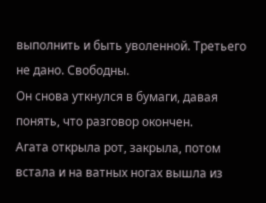выполнить и быть уволенной. Третьего не дано. Свободны.
Он снова уткнулся в бумаги, давая понять, что разговор окончен.
Агата открыла рот, закрыла, потом встала и на ватных ногах вышла из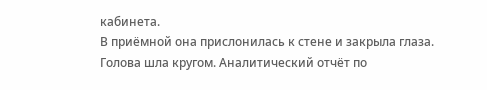кабинета.
В приёмной она прислонилась к стене и закрыла глаза. Голова шла кругом. Аналитический отчёт по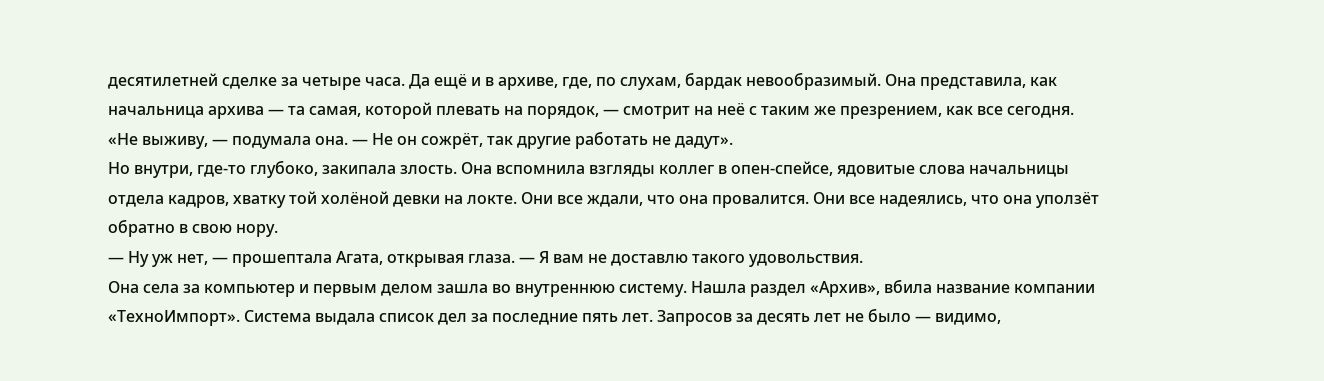десятилетней сделке за четыре часа. Да ещё и в архиве, где, по слухам, бардак невообразимый. Она представила, как начальница архива — та самая, которой плевать на порядок, — смотрит на неё с таким же презрением, как все сегодня.
«Не выживу, — подумала она. — Не он сожрёт, так другие работать не дадут».
Но внутри, где-то глубоко, закипала злость. Она вспомнила взгляды коллег в опен-спейсе, ядовитые слова начальницы отдела кадров, хватку той холёной девки на локте. Они все ждали, что она провалится. Они все надеялись, что она уползёт обратно в свою нору.
— Ну уж нет, — прошептала Агата, открывая глаза. — Я вам не доставлю такого удовольствия.
Она села за компьютер и первым делом зашла во внутреннюю систему. Нашла раздел «Архив», вбила название компании «ТехноИмпорт». Система выдала список дел за последние пять лет. Запросов за десять лет не было — видимо,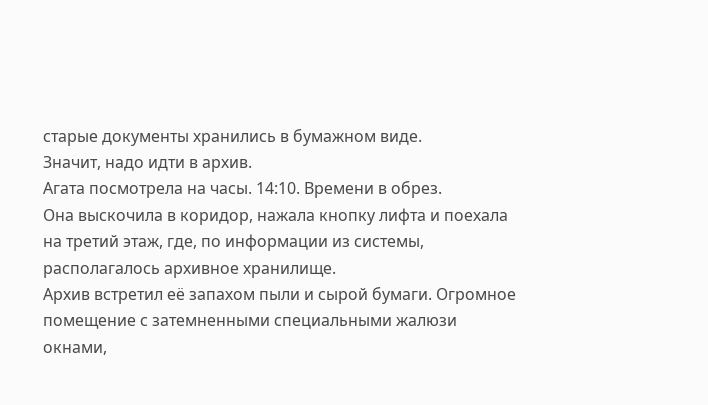старые документы хранились в бумажном виде.
Значит, надо идти в архив.
Агата посмотрела на часы. 14:10. Времени в обрез.
Она выскочила в коридор, нажала кнопку лифта и поехала на третий этаж, где, по информации из системы, располагалось архивное хранилище.
Архив встретил её запахом пыли и сырой бумаги. Огромное помещение с затемненными специальными жалюзи окнами,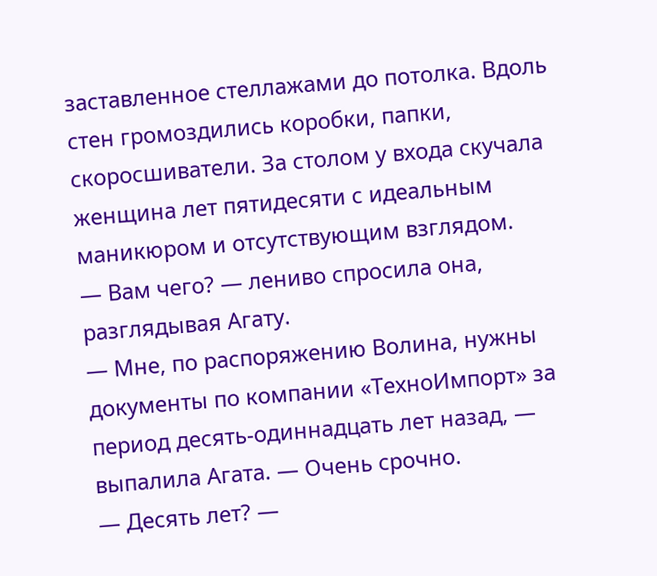заставленное стеллажами до потолка. Вдоль стен громоздились коробки, папки, скоросшиватели. За столом у входа скучала женщина лет пятидесяти с идеальным маникюром и отсутствующим взглядом.
— Вам чего? — лениво спросила она, разглядывая Агату.
— Мне, по распоряжению Волина, нужны документы по компании «ТехноИмпорт» за период десять-одиннадцать лет назад, — выпалила Агата. — Очень срочно.
— Десять лет? —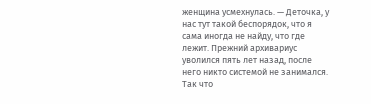женщина усмехнулась. — Деточка, у нас тут такой беспорядок, что я сама иногда не найду, что где лежит. Прежний архивариус уволился пять лет назад, после него никто системой не занимался. Так что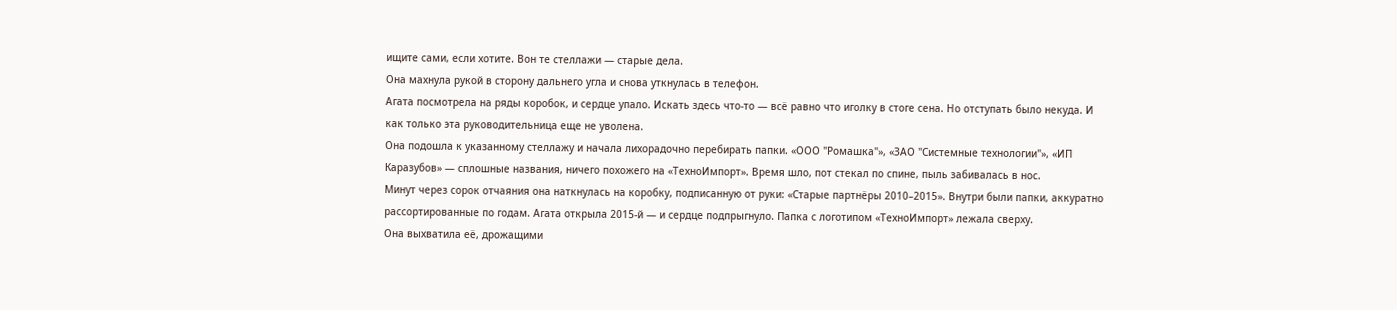ищите сами, если хотите. Вон те стеллажи — старые дела.
Она махнула рукой в сторону дальнего угла и снова уткнулась в телефон.
Агата посмотрела на ряды коробок, и сердце упало. Искать здесь что-то — всё равно что иголку в стоге сена. Но отступать было некуда. И как только эта руководительница еще не уволена.
Она подошла к указанному стеллажу и начала лихорадочно перебирать папки. «ООО "Ромашка"», «ЗАО "Системные технологии"», «ИП Каразубов» — сплошные названия, ничего похожего на «ТехноИмпорт». Время шло, пот стекал по спине, пыль забивалась в нос.
Минут через сорок отчаяния она наткнулась на коробку, подписанную от руки: «Старые партнёры 2010–2015». Внутри были папки, аккуратно рассортированные по годам. Агата открыла 2015-й — и сердце подпрыгнуло. Папка с логотипом «ТехноИмпорт» лежала сверху.
Она выхватила её, дрожащими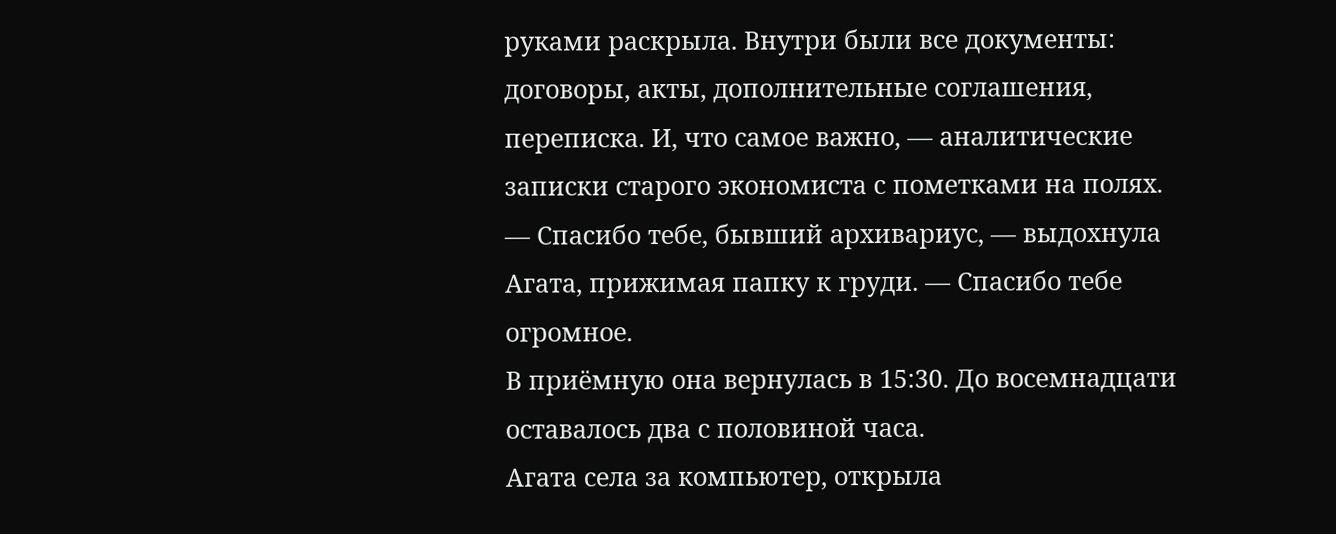руками раскрыла. Внутри были все документы: договоры, акты, дополнительные соглашения, переписка. И, что самое важно, — аналитические записки старого экономиста с пометками на полях.
— Спасибо тебе, бывший архивариус, — выдохнула Агата, прижимая папку к груди. — Спасибо тебе огромное.
В приёмную она вернулась в 15:30. До восемнадцати оставалось два с половиной часа.
Агата села за компьютер, открыла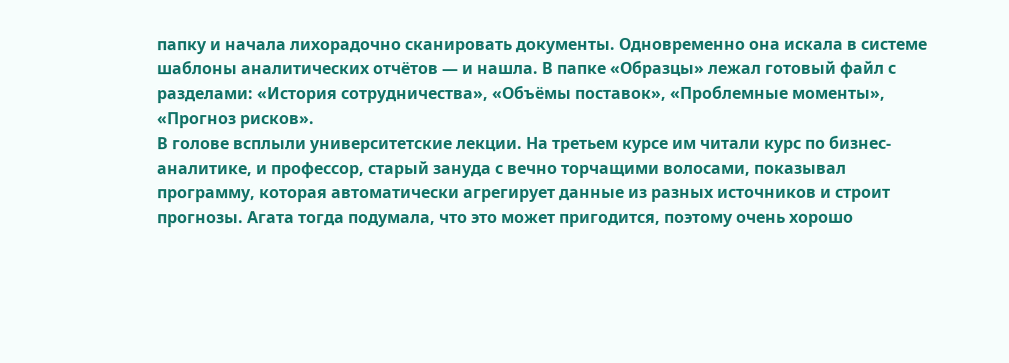папку и начала лихорадочно сканировать документы. Одновременно она искала в системе шаблоны аналитических отчётов — и нашла. В папке «Образцы» лежал готовый файл с разделами: «История сотрудничества», «Объёмы поставок», «Проблемные моменты», «Прогноз рисков».
В голове всплыли университетские лекции. На третьем курсе им читали курс по бизнес-аналитике, и профессор, старый зануда с вечно торчащими волосами, показывал программу, которая автоматически агрегирует данные из разных источников и строит прогнозы. Агата тогда подумала, что это может пригодится, поэтому очень хорошо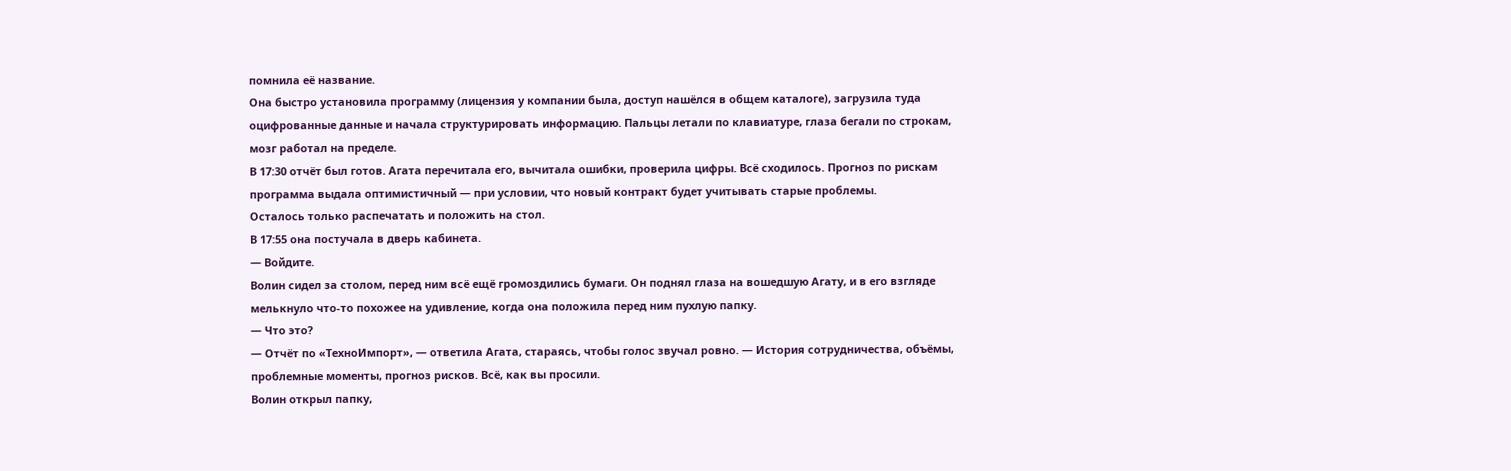помнила её название.
Она быстро установила программу (лицензия у компании была, доступ нашёлся в общем каталоге), загрузила туда оцифрованные данные и начала структурировать информацию. Пальцы летали по клавиатуре, глаза бегали по строкам, мозг работал на пределе.
В 17:30 отчёт был готов. Агата перечитала его, вычитала ошибки, проверила цифры. Всё сходилось. Прогноз по рискам программа выдала оптимистичный — при условии, что новый контракт будет учитывать старые проблемы.
Осталось только распечатать и положить на стол.
В 17:55 она постучала в дверь кабинета.
— Войдите.
Волин сидел за столом, перед ним всё ещё громоздились бумаги. Он поднял глаза на вошедшую Агату, и в его взгляде мелькнуло что-то похожее на удивление, когда она положила перед ним пухлую папку.
— Что это?
— Отчёт по «ТехноИмпорт», — ответила Агата, стараясь, чтобы голос звучал ровно. — История сотрудничества, объёмы, проблемные моменты, прогноз рисков. Всё, как вы просили.
Волин открыл папку,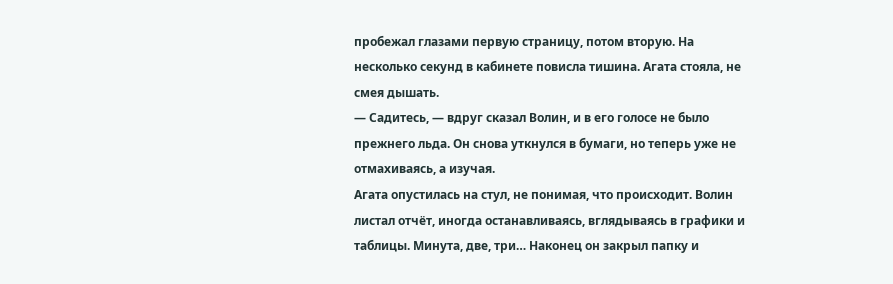пробежал глазами первую страницу, потом вторую. На несколько секунд в кабинете повисла тишина. Агата стояла, не смея дышать.
— Садитесь, — вдруг сказал Волин, и в его голосе не было прежнего льда. Он снова уткнулся в бумаги, но теперь уже не отмахиваясь, а изучая.
Агата опустилась на стул, не понимая, что происходит. Волин листал отчёт, иногда останавливаясь, вглядываясь в графики и таблицы. Минута, две, три… Наконец он закрыл папку и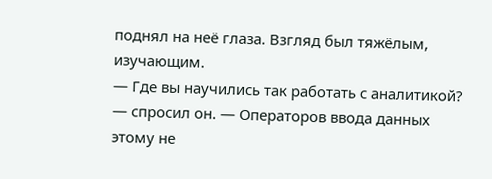поднял на неё глаза. Взгляд был тяжёлым, изучающим.
— Где вы научились так работать с аналитикой? — спросил он. — Операторов ввода данных этому не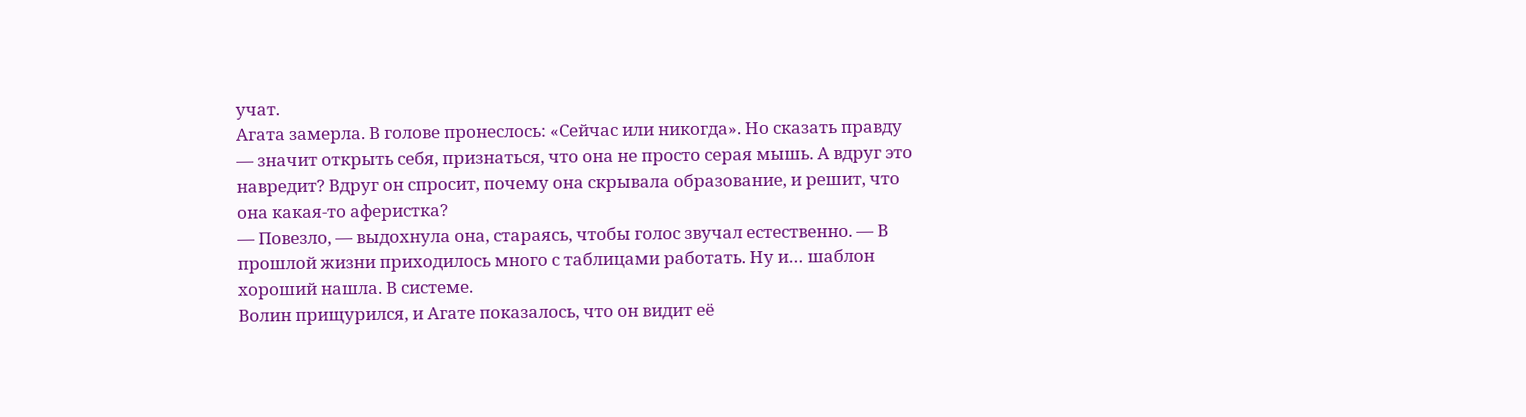учат.
Агата замерла. В голове пронеслось: «Сейчас или никогда». Но сказать правду — значит открыть себя, признаться, что она не просто серая мышь. А вдруг это навредит? Вдруг он спросит, почему она скрывала образование, и решит, что она какая-то аферистка?
— Повезло, — выдохнула она, стараясь, чтобы голос звучал естественно. — В прошлой жизни приходилось много с таблицами работать. Ну и… шаблон хороший нашла. В системе.
Волин прищурился, и Агате показалось, что он видит её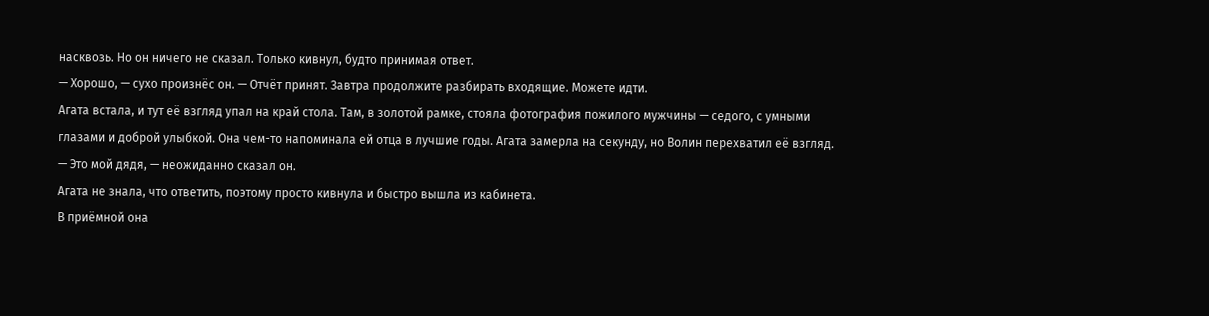насквозь. Но он ничего не сказал. Только кивнул, будто принимая ответ.
— Хорошо, — сухо произнёс он. — Отчёт принят. Завтра продолжите разбирать входящие. Можете идти.
Агата встала, и тут её взгляд упал на край стола. Там, в золотой рамке, стояла фотография пожилого мужчины — седого, с умными глазами и доброй улыбкой. Она чем-то напоминала ей отца в лучшие годы. Агата замерла на секунду, но Волин перехватил её взгляд.
— Это мой дядя, — неожиданно сказал он.
Агата не знала, что ответить, поэтому просто кивнула и быстро вышла из кабинета.
В приёмной она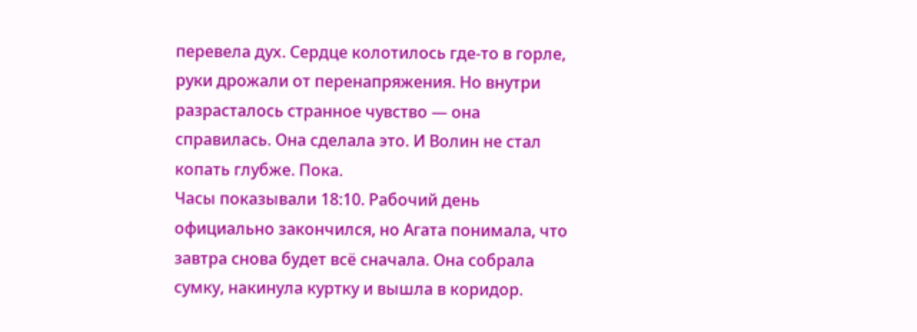перевела дух. Сердце колотилось где-то в горле, руки дрожали от перенапряжения. Но внутри разрасталось странное чувство — она справилась. Она сделала это. И Волин не стал копать глубже. Пока.
Часы показывали 18:10. Рабочий день официально закончился, но Агата понимала, что завтра снова будет всё сначала. Она собрала сумку, накинула куртку и вышла в коридор.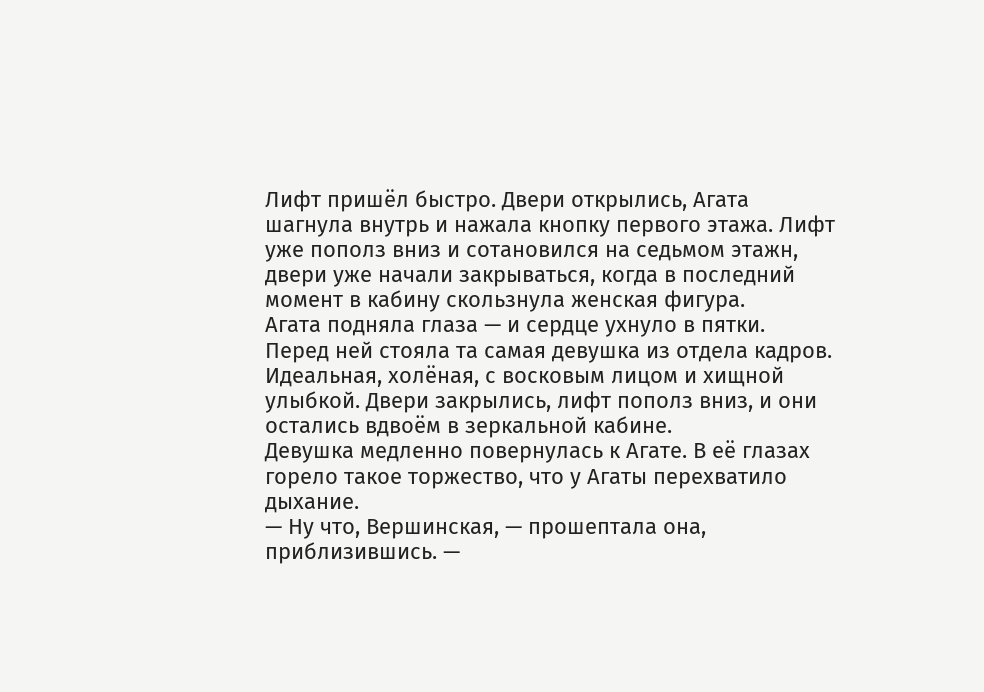Лифт пришёл быстро. Двери открылись, Агата шагнула внутрь и нажала кнопку первого этажа. Лифт уже пополз вниз и сотановился на седьмом этажн, двери уже начали закрываться, когда в последний момент в кабину скользнула женская фигура.
Агата подняла глаза — и сердце ухнуло в пятки.
Перед ней стояла та самая девушка из отдела кадров. Идеальная, холёная, с восковым лицом и хищной улыбкой. Двери закрылись, лифт пополз вниз, и они остались вдвоём в зеркальной кабине.
Девушка медленно повернулась к Агате. В её глазах горело такое торжество, что у Агаты перехватило дыхание.
— Ну что, Вершинская, — прошептала она, приблизившись. —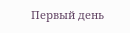Первый день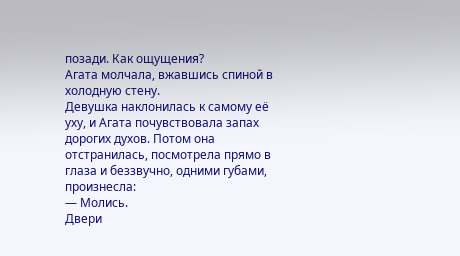позади. Как ощущения?
Агата молчала, вжавшись спиной в холодную стену.
Девушка наклонилась к самому её уху, и Агата почувствовала запах дорогих духов. Потом она отстранилась, посмотрела прямо в глаза и беззвучно, одними губами, произнесла:
— Молись.
Двери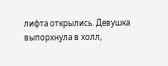лифта открылись. Девушка выпорхнула в холл,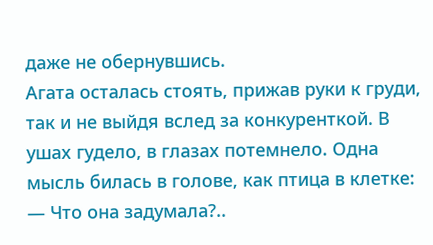даже не обернувшись.
Агата осталась стоять, прижав руки к груди, так и не выйдя вслед за конкуренткой. В ушах гудело, в глазах потемнело. Одна мысль билась в голове, как птица в клетке:
— Что она задумала?..